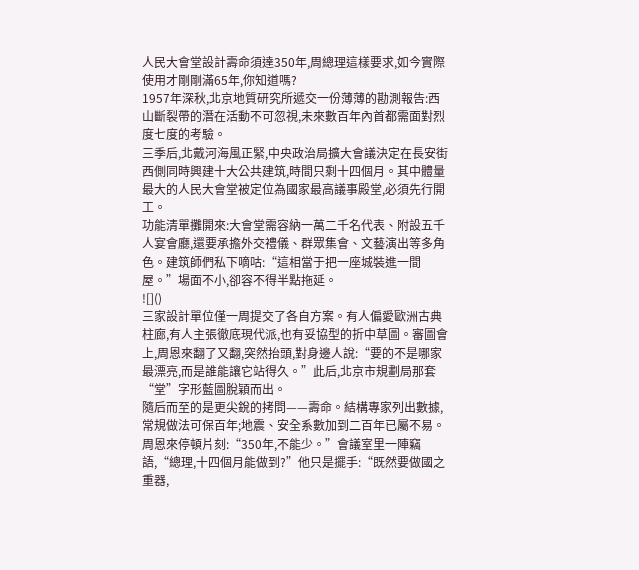人民大會堂設計壽命須達350年,周總理這樣要求,如今實際使用才剛剛滿65年,你知道嗎?
1957年深秋,北京地質研究所遞交一份薄薄的勘測報告:西山斷裂帶的潛在活動不可忽視,未來數百年內首都需面對烈度七度的考驗。
三季后,北戴河海風正緊,中央政治局擴大會議決定在長安街西側同時興建十大公共建筑,時間只剩十四個月。其中體量最大的人民大會堂被定位為國家最高議事殿堂,必須先行開工。
功能清單攤開來:大會堂需容納一萬二千名代表、附設五千人宴會廳,還要承擔外交禮儀、群眾集會、文藝演出等多角色。建筑師們私下嘀咕:“這相當于把一座城裝進一間屋。”場面不小,卻容不得半點拖延。
![]()
三家設計單位僅一周提交了各自方案。有人偏愛歐洲古典柱廊,有人主張徹底現代派,也有妥協型的折中草圖。審圖會上,周恩來翻了又翻,突然抬頭,對身邊人說:“要的不是哪家最漂亮,而是誰能讓它站得久。”此后,北京市規劃局那套“堂”字形藍圖脫穎而出。
隨后而至的是更尖銳的拷問——壽命。結構專家列出數據,常規做法可保百年;地震、安全系數加到二百年已屬不易。周恩來停頓片刻:“350年,不能少。”會議室里一陣竊語,“總理,十四個月能做到?”他只是擺手:“既然要做國之重器,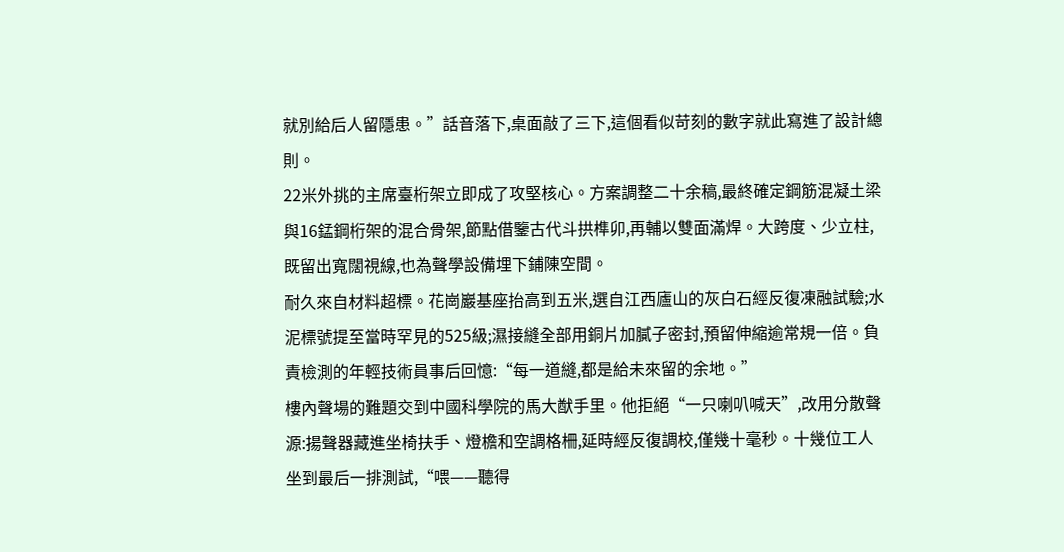就別給后人留隱患。”話音落下,桌面敲了三下,這個看似苛刻的數字就此寫進了設計總則。
22米外挑的主席臺桁架立即成了攻堅核心。方案調整二十余稿,最終確定鋼筋混凝土梁與16錳鋼桁架的混合骨架,節點借鑒古代斗拱榫卯,再輔以雙面滿焊。大跨度、少立柱,既留出寬闊視線,也為聲學設備埋下鋪陳空間。
耐久來自材料超標。花崗巖基座抬高到五米,選自江西廬山的灰白石經反復凍融試驗;水泥標號提至當時罕見的525級;濕接縫全部用銅片加膩子密封,預留伸縮逾常規一倍。負責檢測的年輕技術員事后回憶:“每一道縫,都是給未來留的余地。”
樓內聲場的難題交到中國科學院的馬大猷手里。他拒絕“一只喇叭喊天”,改用分散聲源:揚聲器藏進坐椅扶手、燈檐和空調格柵,延時經反復調校,僅幾十毫秒。十幾位工人坐到最后一排測試,“喂——聽得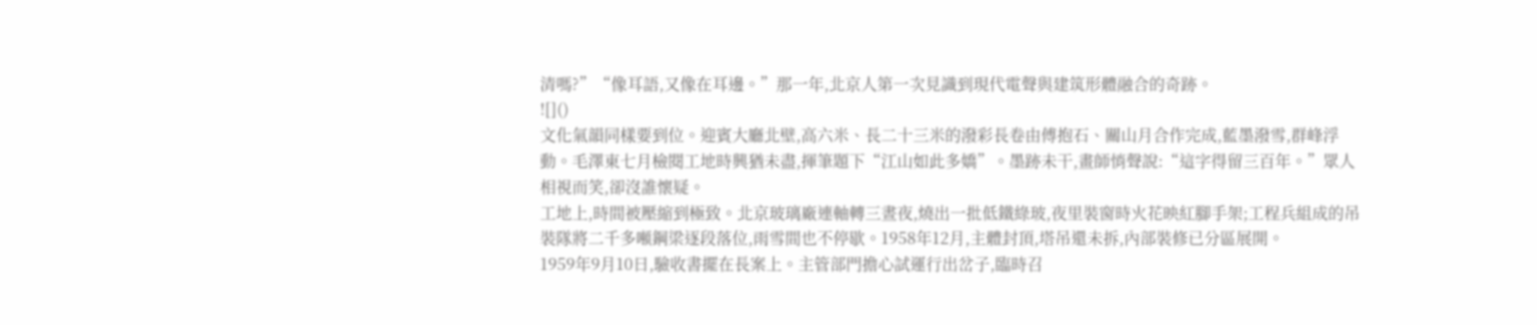清嗎?”“像耳語,又像在耳邊。”那一年,北京人第一次見識到現代電聲與建筑形體融合的奇跡。
![]()
文化氣韻同樣要到位。迎賓大廳北壁,高六米、長二十三米的潑彩長卷由傅抱石、關山月合作完成,藍墨潑雪,群峰浮動。毛澤東七月檢閱工地時興猶未盡,揮筆題下“江山如此多嬌”。墨跡未干,畫師悄聲說:“這字得留三百年。”眾人相視而笑,卻沒誰懷疑。
工地上,時間被壓縮到極致。北京玻璃廠連軸轉三晝夜,燒出一批低鐵綠玻,夜里裝窗時火花映紅腳手架;工程兵組成的吊裝隊將二千多噸鋼梁逐段落位,雨雪間也不停歇。1958年12月,主體封頂,塔吊還未拆,內部裝修已分區展開。
1959年9月10日,驗收書擺在長案上。主管部門擔心試運行出岔子,臨時召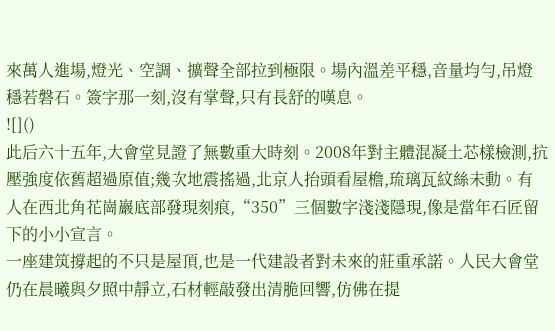來萬人進場,燈光、空調、擴聲全部拉到極限。場內溫差平穩,音量均勻,吊燈穩若磐石。簽字那一刻,沒有掌聲,只有長舒的嘆息。
![]()
此后六十五年,大會堂見證了無數重大時刻。2008年對主體混凝土芯樣檢測,抗壓強度依舊超過原值;幾次地震搖過,北京人抬頭看屋檐,琉璃瓦紋絲未動。有人在西北角花崗巖底部發現刻痕,“350”三個數字淺淺隱現,像是當年石匠留下的小小宣言。
一座建筑撐起的不只是屋頂,也是一代建設者對未來的莊重承諾。人民大會堂仍在晨曦與夕照中靜立,石材輕敲發出清脆回響,仿佛在提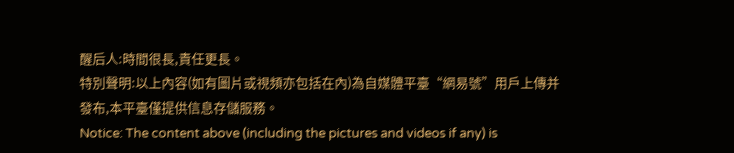醒后人:時間很長,責任更長。
特別聲明:以上內容(如有圖片或視頻亦包括在內)為自媒體平臺“網易號”用戶上傳并發布,本平臺僅提供信息存儲服務。
Notice: The content above (including the pictures and videos if any) is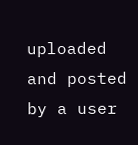uploaded and posted by a user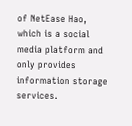of NetEase Hao, which is a social media platform and only provides information storage services.